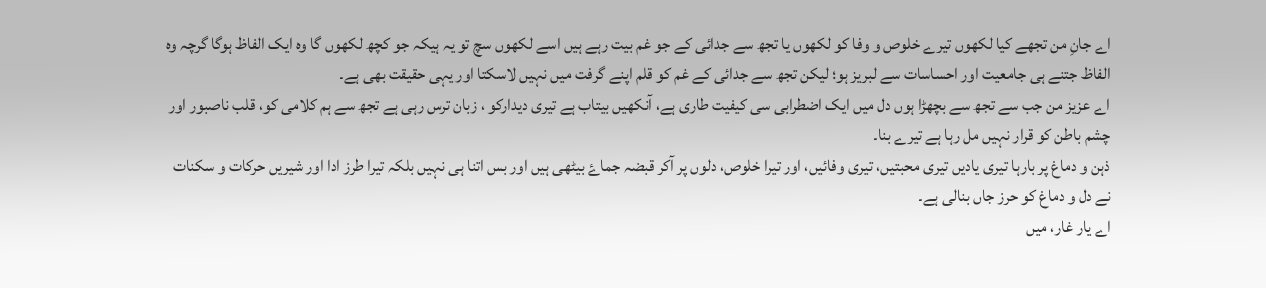اے جانِ من تجھے کیا لکھوں تیرے خلوص و وفا کو لکھوں یا تجھ سے جدائی کے جو غم بیت رہے ہیں اسے لکھوں سچ تو یہ ہیکہ جو کچھ لکھوں گا وہ ایک الفاظ ہوگا گرچہ وہ الفاظ جتنے ہی جامعیت اور احساسات سے لبریز ہو؛ لیکن تجھ سے جدائی کے غم کو قلم اپنے گرفت میں نہیں لاسکتا اور یہی حقیقت بھی ہے۔
اے عزیز من جب سے تجھ سے بچھڑا ہوں دل میں ایک اضطرابی سی کیفیت طاری ہے، آنکھیں بیتاب ہے تیری دیدارکو ، زبان ترس رہی ہے تجھ سے ہم کلامی کو، قلب ناصبور اور چشم باطن کو قرار نہیں مل رہا ہے تیرے بنا۔
ذہن و دماغ پر بارہا تیری یادیں تیری محبتیں، تیری وفائیں، اور تیرا خلوص، دلوں پر آکر قبضہ جماۓ بیٹھی ہیں اور بس اتنا ہی نہیں بلکہ تیرا طرز ادا اور شیریں حرکات و سکنات نے دل و دماغ کو حرز جاں بنالی ہے۔
اے یار غار، میں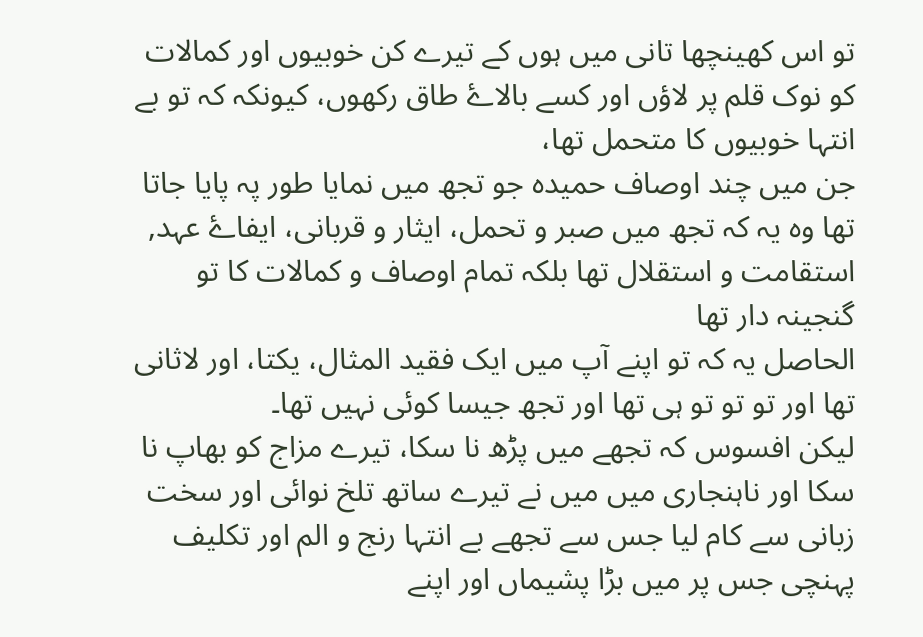تو اس کھینچھا تانی میں ہوں کے تیرے کن خوبیوں اور کمالات کو نوک قلم پر لاؤں اور کسے بالاۓ طاق رکھوں، کیونکہ کہ تو بے انتہا خوبیوں کا متحمل تھا،
جن میں چند اوصاف حمیدہ جو تجھ میں نمایا طور پہ پایا جاتا تھا وہ یہ کہ تجھ میں صبر و تحمل، ایثار و قربانی، ایفاۓ عہد, استقامت و استقلال تھا بلکہ تمام اوصاف و کمالات کا تو گنجینہ دار تھا
الحاصل یہ کہ تو اپنے آپ میں ایک فقید المثال، یکتا، اور لاثانی تھا اور تو تو تو ہی تھا اور تجھ جیسا کوئی نہیں تھا۔
لیکن افسوس کہ تجھے میں پڑھ نا سکا، تیرے مزاج کو بھاپ نا سکا اور ناہنجاری میں میں نے تیرے ساتھ تلخ نوائی اور سخت زبانی سے کام لیا جس سے تجھے بے انتہا رنج و الم اور تکلیف پہنچی جس پر میں بڑا پشیماں اور اپنے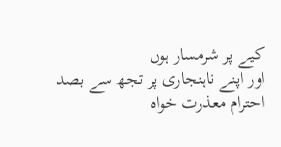کیے پر شرمسار ہوں
اور اپنے ناہنجاری پر تجھ سے بصد احترام معذرت خواہ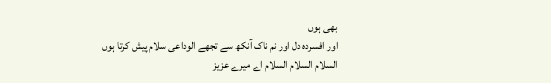بھی ہوں
اور افسردہ دل اور نم ناک آنکھ سے تجھے الوداعی سلام پیش کرتا ہوں
السلام السلام السلام اے میرے عزیز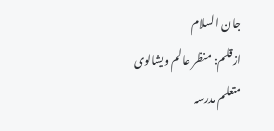جان السلام
ازقلم: منظر عالم ویشالوی
متعلم مدرسہ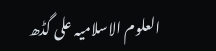العلوم الاسلامیہ علی گڈھ